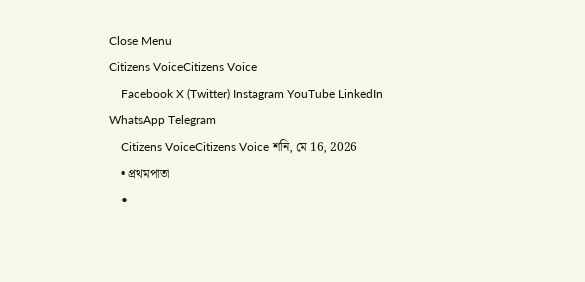Close Menu
Citizens VoiceCitizens Voice
    Facebook X (Twitter) Instagram YouTube LinkedIn WhatsApp Telegram
    Citizens VoiceCitizens Voice শনি, মে 16, 2026
    • প্রথমপাতা
    •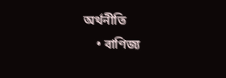অর্থনীতি
    • বাণিজ্য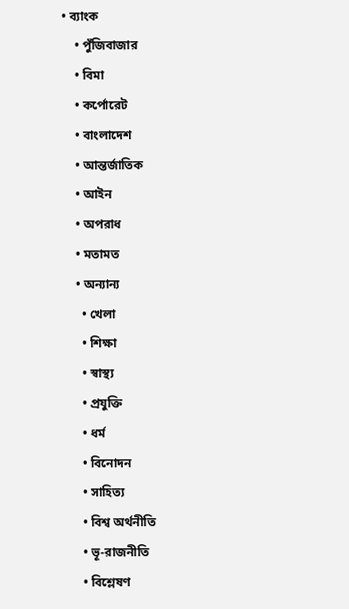• ব্যাংক
    • পুঁজিবাজার
    • বিমা
    • কর্পোরেট
    • বাংলাদেশ
    • আন্তর্জাতিক
    • আইন
    • অপরাধ
    • মতামত
    • অন্যান্য
      • খেলা
      • শিক্ষা
      • স্বাস্থ্য
      • প্রযুক্তি
      • ধর্ম
      • বিনোদন
      • সাহিত্য
      • বিশ্ব অর্থনীতি
      • ভূ-রাজনীতি
      • বিশ্লেষণ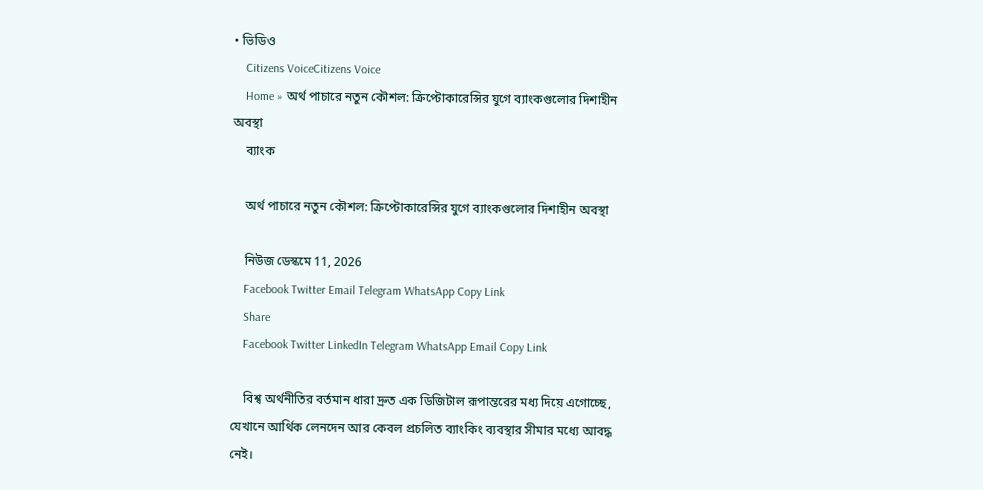• ভিডিও
    Citizens VoiceCitizens Voice
    Home » অর্থ পাচারে নতুন কৌশল: ক্রিপ্টোকারেন্সির যুগে ব্যাংকগুলোর দিশাহীন অবস্থা
    ব্যাংক

    অর্থ পাচারে নতুন কৌশল: ক্রিপ্টোকারেন্সির যুগে ব্যাংকগুলোর দিশাহীন অবস্থা

    নিউজ ডেস্কমে 11, 2026
    Facebook Twitter Email Telegram WhatsApp Copy Link
    Share
    Facebook Twitter LinkedIn Telegram WhatsApp Email Copy Link

    বিশ্ব অর্থনীতির বর্তমান ধারা দ্রুত এক ডিজিটাল রূপান্তরের মধ্য দিয়ে এগোচ্ছে, যেখানে আর্থিক লেনদেন আর কেবল প্রচলিত ব্যাংকিং ব্যবস্থার সীমার মধ্যে আবদ্ধ নেই।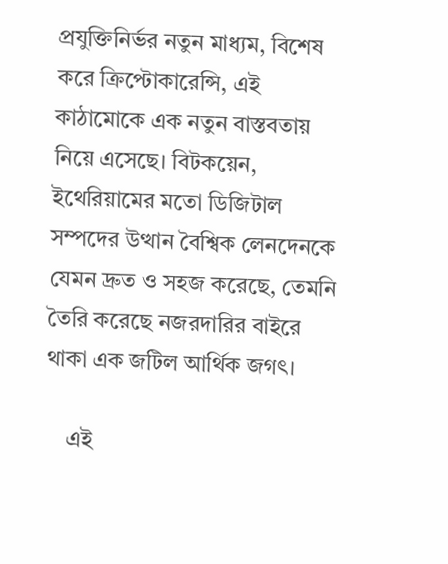প্রযুক্তিনির্ভর নতুন মাধ্যম, বিশেষ করে ক্রিপ্টোকারেন্সি, এই কাঠামোকে এক নতুন বাস্তবতায় নিয়ে এসেছে। বিটকয়েন, ইথেরিয়ামের মতো ডিজিটাল সম্পদের উত্থান বৈশ্বিক লেনদেনকে যেমন দ্রুত ও সহজ করেছে, তেমনি তৈরি করেছে নজরদারির বাইরে থাকা এক জটিল আর্থিক জগৎ।

    এই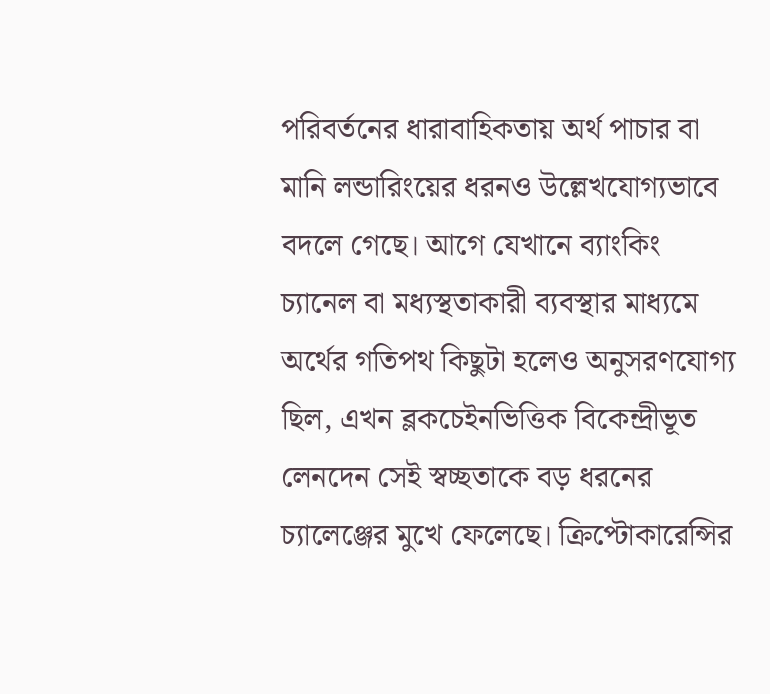পরিবর্তনের ধারাবাহিকতায় অর্থ পাচার বা মানি লন্ডারিংয়ের ধরনও উল্লেখযোগ্যভাবে বদলে গেছে। আগে যেখানে ব্যাংকিং চ্যানেল বা মধ্যস্থতাকারী ব্যবস্থার মাধ্যমে অর্থের গতিপথ কিছুটা হলেও অনুসরণযোগ্য ছিল, এখন ব্লকচেইনভিত্তিক বিকেন্দ্রীভূত লেনদেন সেই স্বচ্ছতাকে বড় ধরনের চ্যালেঞ্জের মুখে ফেলেছে। ক্রিপ্টোকারেন্সির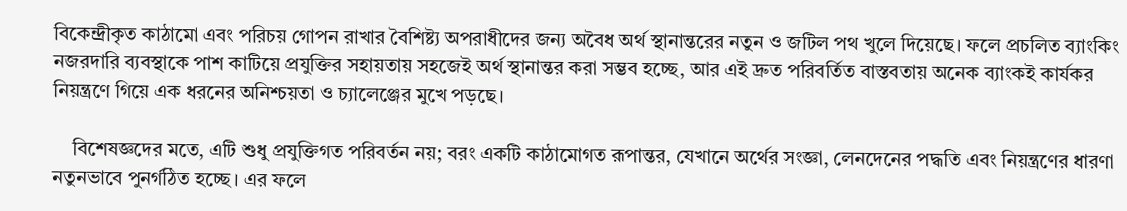বিকেন্দ্রীকৃত কাঠামো এবং পরিচয় গোপন রাখার বৈশিষ্ট্য অপরাধীদের জন্য অবৈধ অর্থ স্থানান্তরের নতুন ও জটিল পথ খুলে দিয়েছে। ফলে প্রচলিত ব্যাংকিং নজরদারি ব্যবস্থাকে পাশ কাটিয়ে প্রযুক্তির সহায়তায় সহজেই অর্থ স্থানান্তর করা সম্ভব হচ্ছে, আর এই দ্রুত পরিবর্তিত বাস্তবতায় অনেক ব্যাংকই কার্যকর নিয়ন্ত্রণে গিয়ে এক ধরনের অনিশ্চয়তা ও চ্যালেঞ্জের মুখে পড়ছে।

    বিশেষজ্ঞদের মতে, এটি শুধু প্রযুক্তিগত পরিবর্তন নয়; বরং একটি কাঠামোগত রূপান্তর, যেখানে অর্থের সংজ্ঞা, লেনদেনের পদ্ধতি এবং নিয়ন্ত্রণের ধারণা নতুনভাবে পুনর্গঠিত হচ্ছে। এর ফলে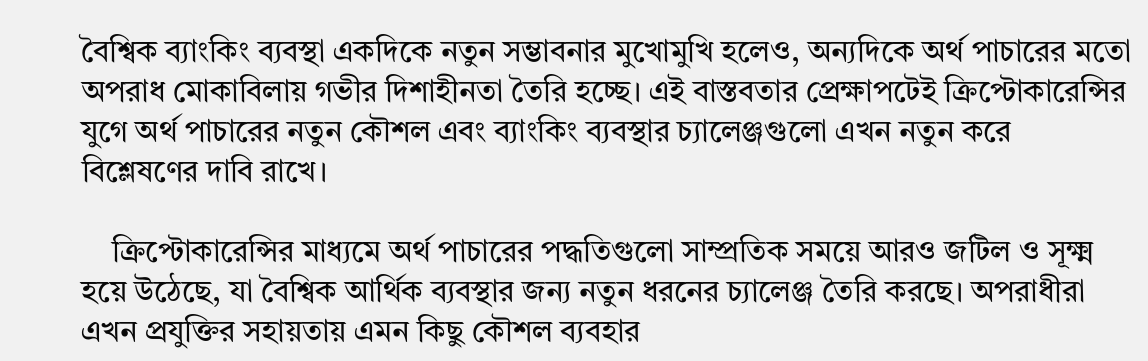বৈশ্বিক ব্যাংকিং ব্যবস্থা একদিকে নতুন সম্ভাবনার মুখোমুখি হলেও, অন্যদিকে অর্থ পাচারের মতো অপরাধ মোকাবিলায় গভীর দিশাহীনতা তৈরি হচ্ছে। এই বাস্তবতার প্রেক্ষাপটেই ক্রিপ্টোকারেন্সির যুগে অর্থ পাচারের নতুন কৌশল এবং ব্যাংকিং ব্যবস্থার চ্যালেঞ্জগুলো এখন নতুন করে বিশ্লেষণের দাবি রাখে।

    ক্রিপ্টোকারেন্সির মাধ্যমে অর্থ পাচারের পদ্ধতিগুলো সাম্প্রতিক সময়ে আরও জটিল ও সূক্ষ্ম হয়ে উঠেছে, যা বৈশ্বিক আর্থিক ব্যবস্থার জন্য নতুন ধরনের চ্যালেঞ্জ তৈরি করছে। অপরাধীরা এখন প্রযুক্তির সহায়তায় এমন কিছু কৌশল ব্যবহার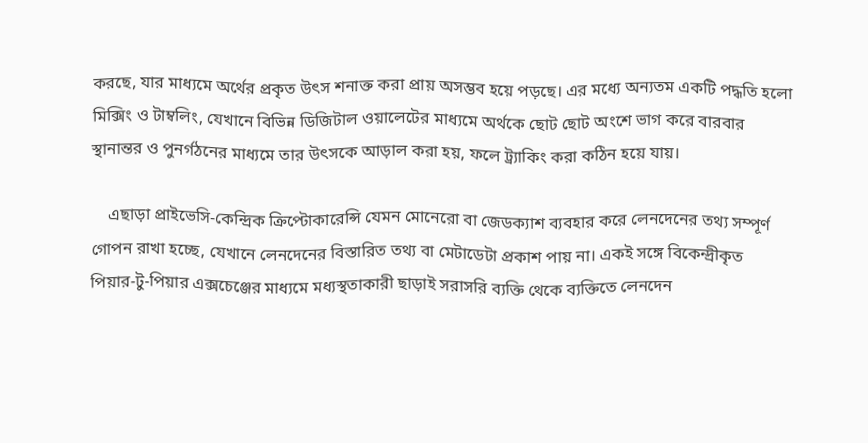করছে, যার মাধ্যমে অর্থের প্রকৃত উৎস শনাক্ত করা প্রায় অসম্ভব হয়ে পড়ছে। এর মধ্যে অন্যতম একটি পদ্ধতি হলো মিক্সিং ও টাম্বলিং, যেখানে বিভিন্ন ডিজিটাল ওয়ালেটের মাধ্যমে অর্থকে ছোট ছোট অংশে ভাগ করে বারবার স্থানান্তর ও পুনর্গঠনের মাধ্যমে তার উৎসকে আড়াল করা হয়, ফলে ট্র্যাকিং করা কঠিন হয়ে যায়।

    এছাড়া প্রাইভেসি-কেন্দ্রিক ক্রিপ্টোকারেন্সি যেমন মোনেরো বা জেডক্যাশ ব্যবহার করে লেনদেনের তথ্য সম্পূর্ণ গোপন রাখা হচ্ছে, যেখানে লেনদেনের বিস্তারিত তথ্য বা মেটাডেটা প্রকাশ পায় না। একই সঙ্গে বিকেন্দ্রীকৃত পিয়ার-টু-পিয়ার এক্সচেঞ্জের মাধ্যমে মধ্যস্থতাকারী ছাড়াই সরাসরি ব্যক্তি থেকে ব্যক্তিতে লেনদেন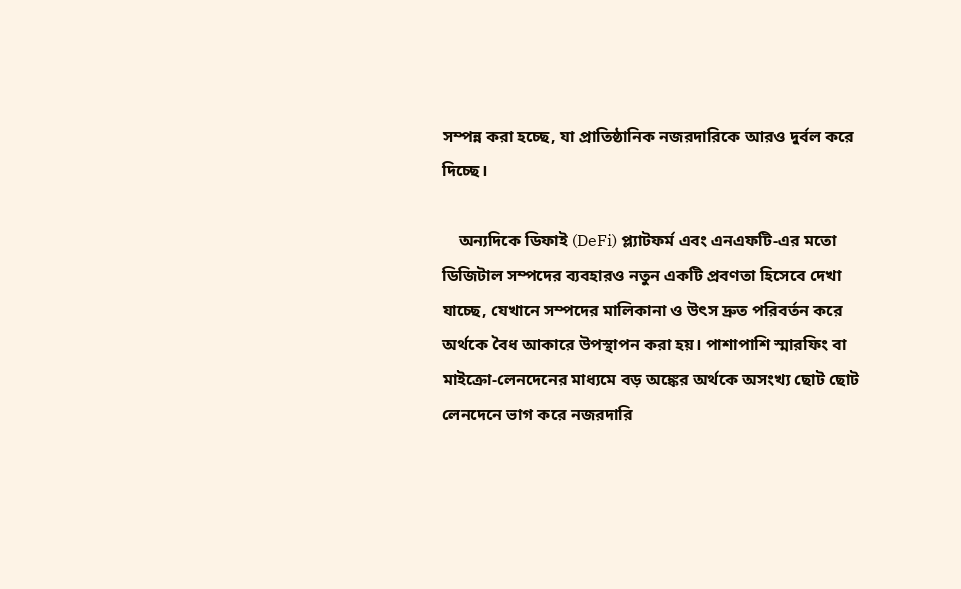সম্পন্ন করা হচ্ছে, যা প্রাতিষ্ঠানিক নজরদারিকে আরও দুর্বল করে দিচ্ছে।

    অন্যদিকে ডিফাই (DeFi) প্ল্যাটফর্ম এবং এনএফটি-এর মতো ডিজিটাল সম্পদের ব্যবহারও নতুন একটি প্রবণতা হিসেবে দেখা যাচ্ছে, যেখানে সম্পদের মালিকানা ও উৎস দ্রুত পরিবর্তন করে অর্থকে বৈধ আকারে উপস্থাপন করা হয়। পাশাপাশি স্মারফিং বা মাইক্রো-লেনদেনের মাধ্যমে বড় অঙ্কের অর্থকে অসংখ্য ছোট ছোট লেনদেনে ভাগ করে নজরদারি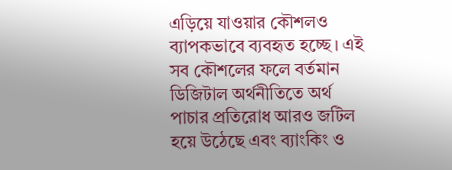এড়িয়ে যাওয়ার কৌশলও ব্যাপকভাবে ব্যবহৃত হচ্ছে। এই সব কৌশলের ফলে বর্তমান ডিজিটাল অর্থনীতিতে অর্থ পাচার প্রতিরোধ আরও জটিল হয়ে উঠেছে এবং ব্যাংকিং ও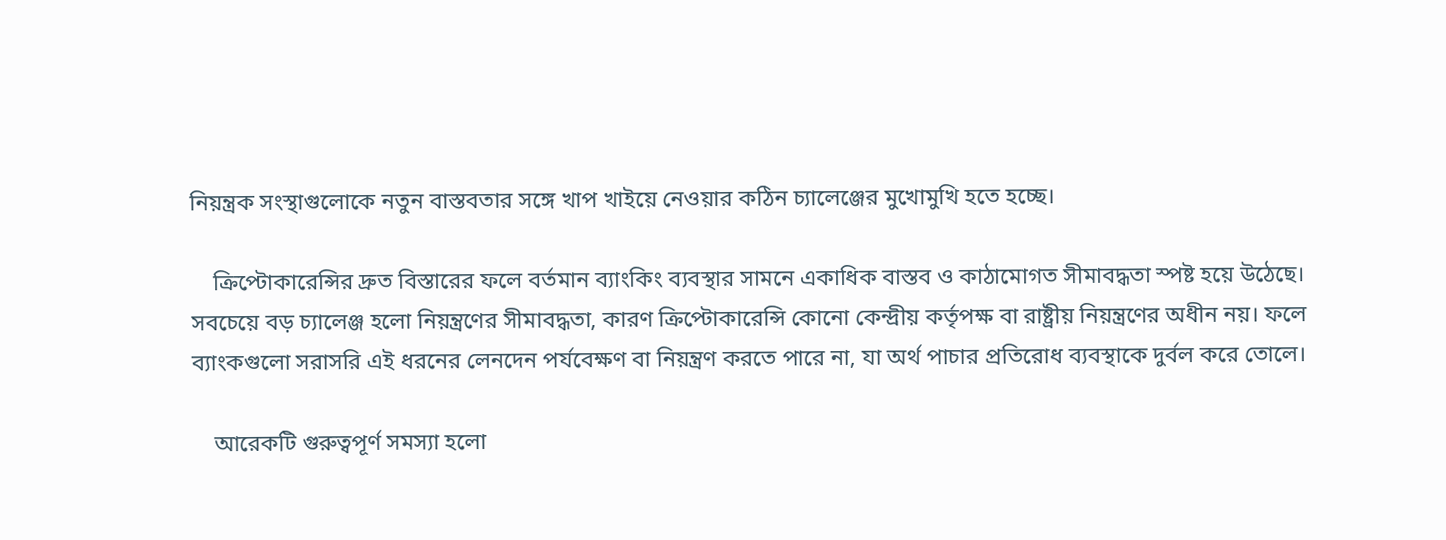নিয়ন্ত্রক সংস্থাগুলোকে নতুন বাস্তবতার সঙ্গে খাপ খাইয়ে নেওয়ার কঠিন চ্যালেঞ্জের মুখোমুখি হতে হচ্ছে।

    ক্রিপ্টোকারেন্সির দ্রুত বিস্তারের ফলে বর্তমান ব্যাংকিং ব্যবস্থার সামনে একাধিক বাস্তব ও কাঠামোগত সীমাবদ্ধতা স্পষ্ট হয়ে উঠেছে। সবচেয়ে বড় চ্যালেঞ্জ হলো নিয়ন্ত্রণের সীমাবদ্ধতা, কারণ ক্রিপ্টোকারেন্সি কোনো কেন্দ্রীয় কর্তৃপক্ষ বা রাষ্ট্রীয় নিয়ন্ত্রণের অধীন নয়। ফলে ব্যাংকগুলো সরাসরি এই ধরনের লেনদেন পর্যবেক্ষণ বা নিয়ন্ত্রণ করতে পারে না, যা অর্থ পাচার প্রতিরোধ ব্যবস্থাকে দুর্বল করে তোলে।

    আরেকটি গুরুত্বপূর্ণ সমস্যা হলো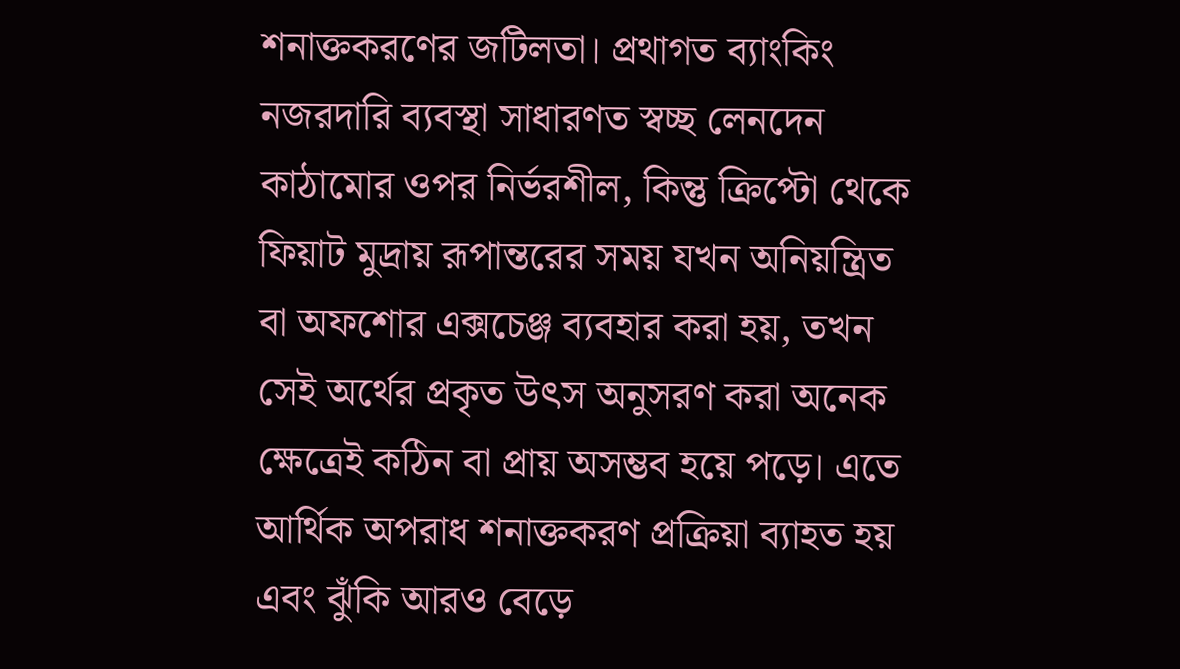শনাক্তকরণের জটিলতা। প্রথাগত ব্যাংকিং নজরদারি ব্যবস্থা সাধারণত স্বচ্ছ লেনদেন কাঠামোর ওপর নির্ভরশীল, কিন্তু ক্রিপ্টো থেকে ফিয়াট মুদ্রায় রূপান্তরের সময় যখন অনিয়ন্ত্রিত বা অফশোর এক্সচেঞ্জ ব্যবহার করা হয়, তখন সেই অর্থের প্রকৃত উৎস অনুসরণ করা অনেক ক্ষেত্রেই কঠিন বা প্রায় অসম্ভব হয়ে পড়ে। এতে আর্থিক অপরাধ শনাক্তকরণ প্রক্রিয়া ব্যাহত হয় এবং ঝুঁকি আরও বেড়ে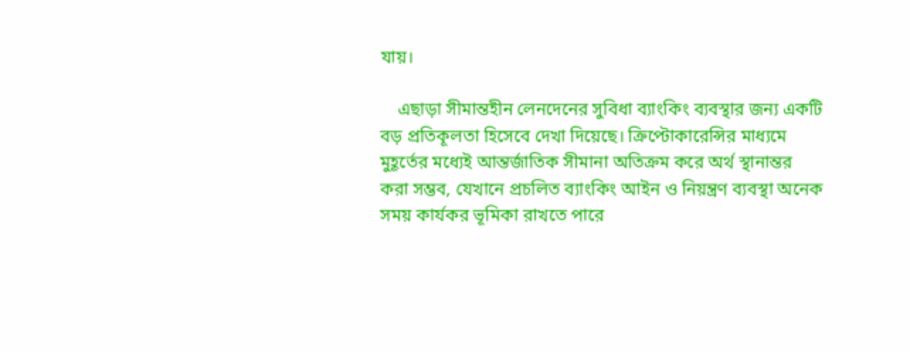যায়।

    এছাড়া সীমান্তহীন লেনদেনের সুবিধা ব্যাংকিং ব্যবস্থার জন্য একটি বড় প্রতিকূলতা হিসেবে দেখা দিয়েছে। ক্রিপ্টোকারেন্সির মাধ্যমে মুহূর্তের মধ্যেই আন্তর্জাতিক সীমানা অতিক্রম করে অর্থ স্থানান্তর করা সম্ভব, যেখানে প্রচলিত ব্যাংকিং আইন ও নিয়ন্ত্রণ ব্যবস্থা অনেক সময় কার্যকর ভূমিকা রাখতে পারে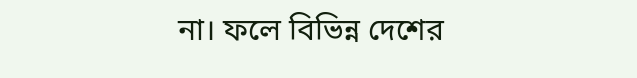না। ফলে বিভিন্ন দেশের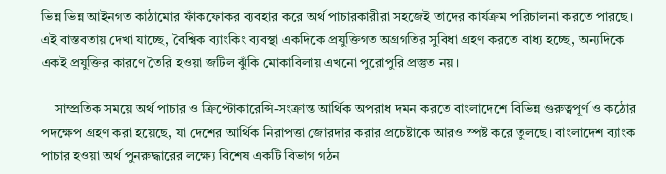ভিন্ন ভিন্ন আইনগত কাঠামোর ফাঁকফোকর ব্যবহার করে অর্থ পাচারকারীরা সহজেই তাদের কার্যক্রম পরিচালনা করতে পারছে। এই বাস্তবতায় দেখা যাচ্ছে, বৈশ্বিক ব্যাংকিং ব্যবস্থা একদিকে প্রযুক্তিগত অগ্রগতির সুবিধা গ্রহণ করতে বাধ্য হচ্ছে, অন্যদিকে একই প্রযুক্তির কারণে তৈরি হওয়া জটিল ঝুঁকি মোকাবিলায় এখনো পুরোপুরি প্রস্তুত নয়।

    সাম্প্রতিক সময়ে অর্থ পাচার ও ক্রিপ্টোকারেন্সি-সংক্রান্ত আর্থিক অপরাধ দমন করতে বাংলাদেশে বিভিন্ন গুরুত্বপূর্ণ ও কঠোর পদক্ষেপ গ্রহণ করা হয়েছে, যা দেশের আর্থিক নিরাপত্তা জোরদার করার প্রচেষ্টাকে আরও স্পষ্ট করে তুলছে। বাংলাদেশ ব্যাংক পাচার হওয়া অর্থ পুনরুদ্ধারের লক্ষ্যে বিশেষ একটি বিভাগ গঠন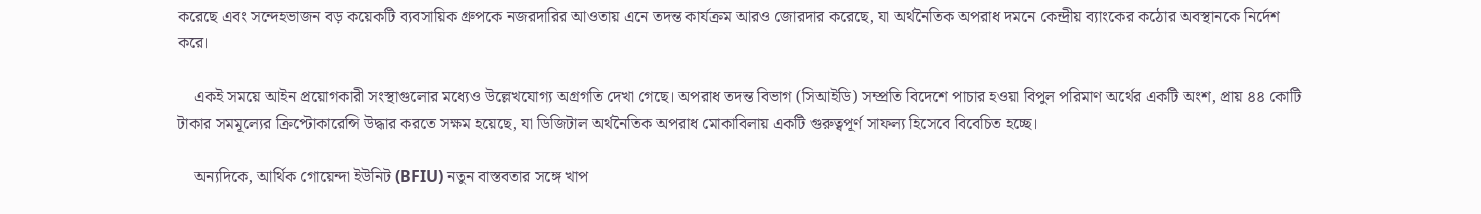করেছে এবং সন্দেহভাজন বড় কয়েকটি ব্যবসায়িক গ্রুপকে নজরদারির আওতায় এনে তদন্ত কার্যক্রম আরও জোরদার করেছে, যা অর্থনৈতিক অপরাধ দমনে কেন্দ্রীয় ব্যাংকের কঠোর অবস্থানকে নির্দেশ করে।

    একই সময়ে আইন প্রয়োগকারী সংস্থাগুলোর মধ্যেও উল্লেখযোগ্য অগ্রগতি দেখা গেছে। অপরাধ তদন্ত বিভাগ (সিআইডি) সম্প্রতি বিদেশে পাচার হওয়া বিপুল পরিমাণ অর্থের একটি অংশ, প্রায় ৪৪ কোটি টাকার সমমূল্যের ক্রিপ্টোকারেন্সি উদ্ধার করতে সক্ষম হয়েছে, যা ডিজিটাল অর্থনৈতিক অপরাধ মোকাবিলায় একটি গুরুত্বপূর্ণ সাফল্য হিসেবে বিবেচিত হচ্ছে।

    অন্যদিকে, আর্থিক গোয়েন্দা ইউনিট (BFIU) নতুন বাস্তবতার সঙ্গে খাপ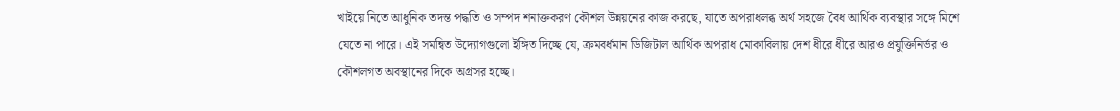খাইয়ে নিতে আধুনিক তদন্ত পদ্ধতি ও সম্পদ শনাক্তকরণ কৌশল উন্নয়নের কাজ করছে, যাতে অপরাধলব্ধ অর্থ সহজে বৈধ আর্থিক ব্যবস্থার সঙ্গে মিশে যেতে না পারে। এই সমন্বিত উদ্যোগগুলো ইঙ্গিত দিচ্ছে যে, ক্রমবর্ধমান ডিজিটাল আর্থিক অপরাধ মোকাবিলায় দেশ ধীরে ধীরে আরও প্রযুক্তিনির্ভর ও কৌশলগত অবস্থানের দিকে অগ্রসর হচ্ছে।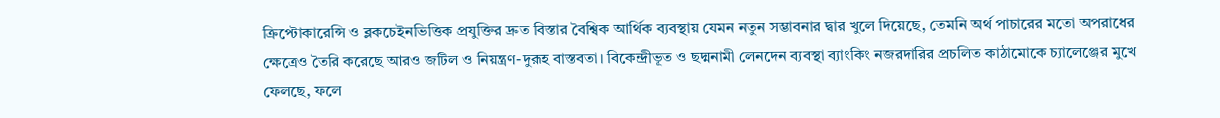ক্রিপ্টোকারেন্সি ও ব্লকচেইনভিত্তিক প্রযুক্তির দ্রুত বিস্তার বৈশ্বিক আর্থিক ব্যবস্থায় যেমন নতুন সম্ভাবনার দ্বার খুলে দিয়েছে, তেমনি অর্থ পাচারের মতো অপরাধের ক্ষেত্রেও তৈরি করেছে আরও জটিল ও নিয়ন্ত্রণ-দুরূহ বাস্তবতা। বিকেন্দ্রীভূত ও ছদ্মনামী লেনদেন ব্যবস্থা ব্যাংকিং নজরদারির প্রচলিত কাঠামোকে চ্যালেঞ্জের মুখে ফেলছে, ফলে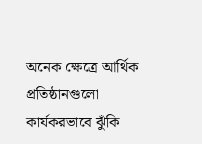অনেক ক্ষেত্রে আর্থিক প্রতিষ্ঠানগুলো কার্যকরভাবে ঝুঁকি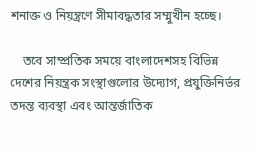শনাক্ত ও নিয়ন্ত্রণে সীমাবদ্ধতার সম্মুখীন হচ্ছে।

    তবে সাম্প্রতিক সময়ে বাংলাদেশসহ বিভিন্ন দেশের নিয়ন্ত্রক সংস্থাগুলোর উদ্যোগ, প্রযুক্তিনির্ভর তদন্ত ব্যবস্থা এবং আন্তর্জাতিক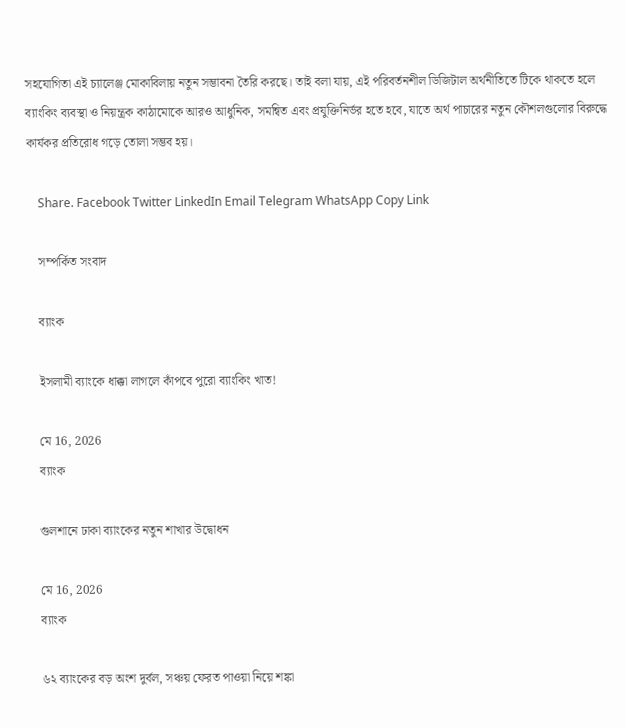সহযোগিতা এই চ্যালেঞ্জ মোকাবিলায় নতুন সম্ভাবনা তৈরি করছে। তাই বলা যায়, এই পরিবর্তনশীল ডিজিটাল অর্থনীতিতে টিকে থাকতে হলে ব্যাংকিং ব্যবস্থা ও নিয়ন্ত্রক কাঠামোকে আরও আধুনিক, সমন্বিত এবং প্রযুক্তিনির্ভর হতে হবে, যাতে অর্থ পাচারের নতুন কৌশলগুলোর বিরুদ্ধে কার্যকর প্রতিরোধ গড়ে তোলা সম্ভব হয়।

    Share. Facebook Twitter LinkedIn Email Telegram WhatsApp Copy Link

    সম্পর্কিত সংবাদ

    ব্যাংক

    ইসলামী ব্যাংকে ধাক্কা লাগলে কাঁপবে পুরো ব্যাংকিং খাত!

    মে 16, 2026
    ব্যাংক

    গুলশানে ঢাকা ব্যাংকের নতুন শাখার উদ্বোধন

    মে 16, 2026
    ব্যাংক

    ৬২ ব্যাংকের বড় অংশ দুর্বল, সঞ্চয় ফেরত পাওয়া নিয়ে শঙ্কা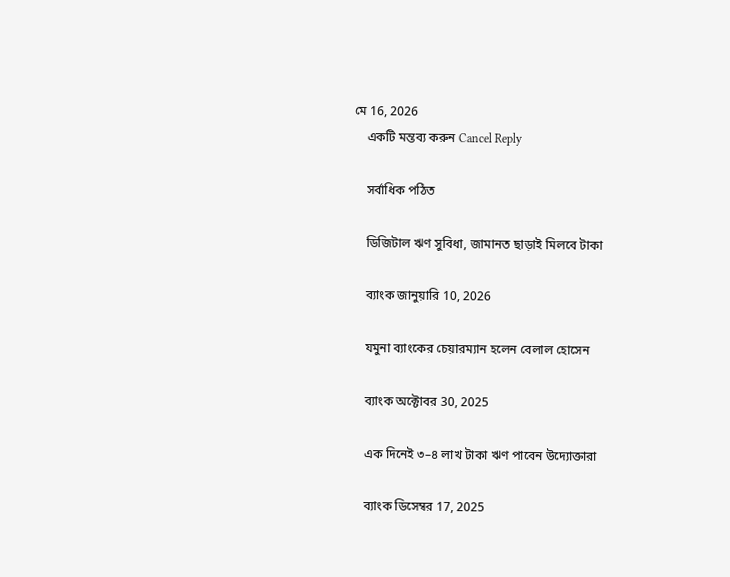মে 16, 2026
    একটি মন্তব্য করুন Cancel Reply

    সর্বাধিক পঠিত

    ডিজিটাল ঋণ সুবিধা, জামানত ছাড়াই মিলবে টাকা

    ব্যাংক জানুয়ারি 10, 2026

    যমুনা ব্যাংকের চেয়ারম্যান হলেন বেলাল হোসেন

    ব্যাংক অক্টোবর 30, 2025

    এক দিনেই ৩–৪ লাখ টাকা ঋণ পাবেন উদ্যোক্তারা

    ব্যাংক ডিসেম্বর 17, 2025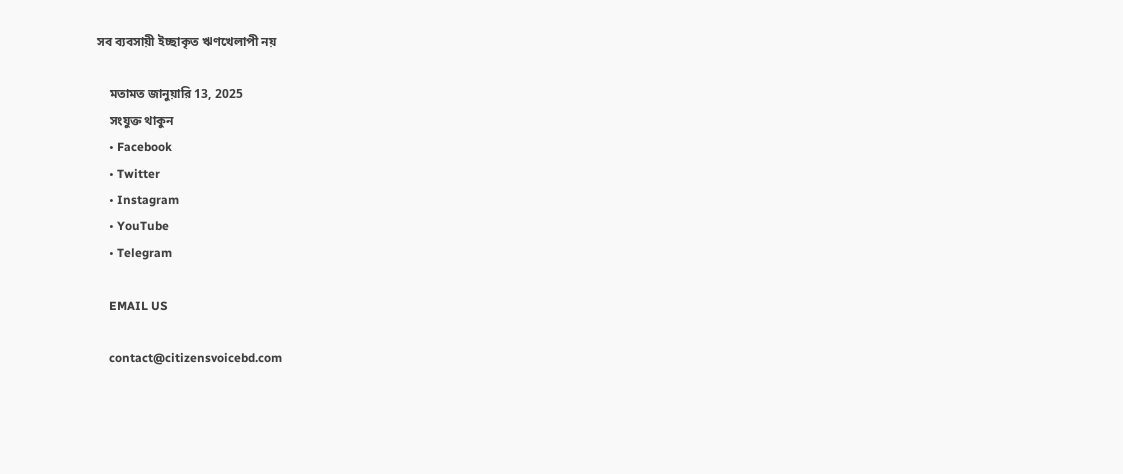সব ব্যবসায়ী ইচ্ছাকৃত ঋণখেলাপী নয়

    মতামত জানুয়ারি 13, 2025
    সংযুক্ত থাকুন
    • Facebook
    • Twitter
    • Instagram
    • YouTube
    • Telegram

    EMAIL US

    contact@citizensvoicebd.com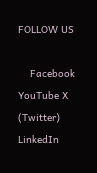FOLLOW US

    Facebook YouTube X (Twitter) LinkedIn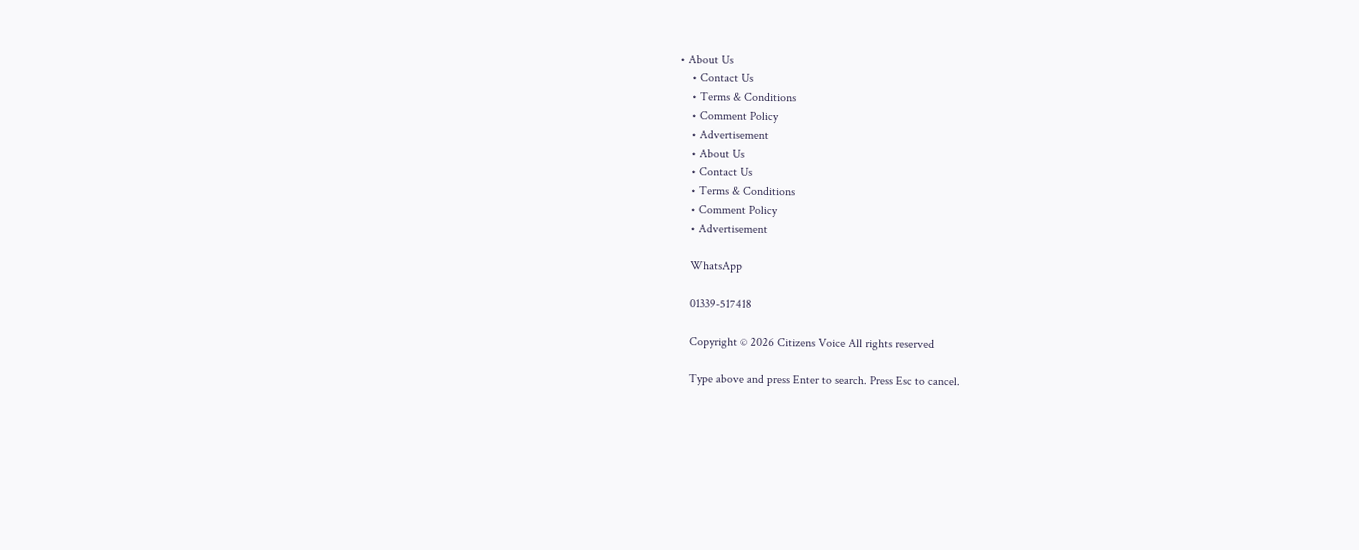• About Us
    • Contact Us
    • Terms & Conditions
    • Comment Policy
    • Advertisement
    • About Us
    • Contact Us
    • Terms & Conditions
    • Comment Policy
    • Advertisement

    WhatsApp

    01339-517418

    Copyright © 2026 Citizens Voice All rights reserved

    Type above and press Enter to search. Press Esc to cancel.